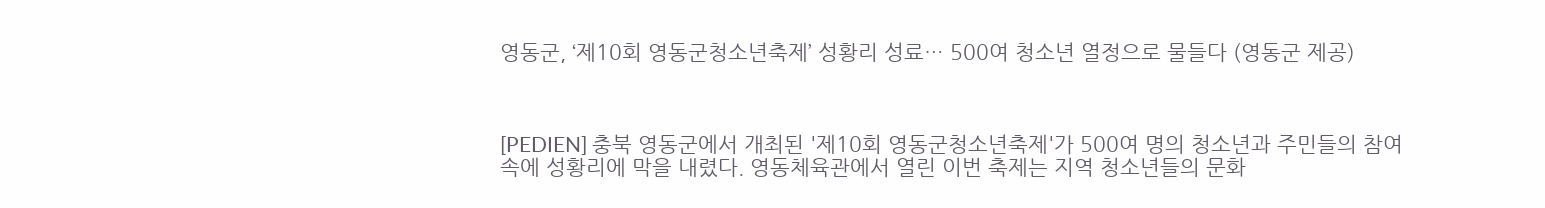영동군, ‘제10회 영동군청소년축제’ 성황리 성료… 500여 청소년 열정으로 물들다 (영동군 제공)



[PEDIEN] 충북 영동군에서 개최된 '제10회 영동군청소년축제'가 500여 명의 청소년과 주민들의 참여 속에 성황리에 막을 내렸다. 영동체육관에서 열린 이번 축제는 지역 청소년들의 문화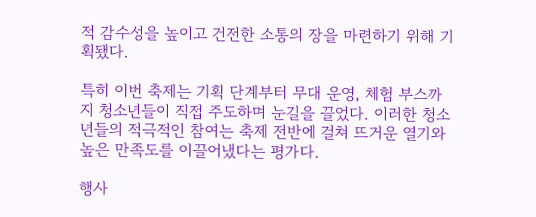적 감수성을 높이고 건전한 소통의 장을 마련하기 위해 기획됐다.

특히 이번 축제는 기획 단계부터 무대 운영, 체험 부스까지 청소년들이 직접 주도하며 눈길을 끌었다. 이러한 청소년들의 적극적인 참여는 축제 전반에 걸쳐 뜨거운 열기와 높은 만족도를 이끌어냈다는 평가다.

행사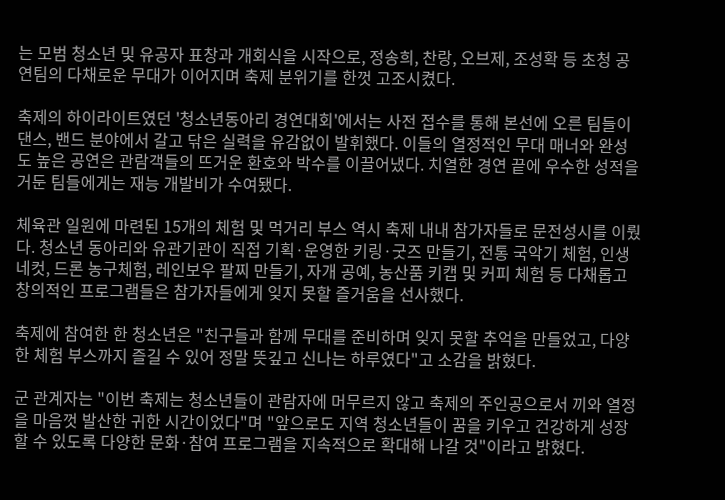는 모범 청소년 및 유공자 표창과 개회식을 시작으로, 정송희, 찬랑, 오브제, 조성확 등 초청 공연팀의 다채로운 무대가 이어지며 축제 분위기를 한껏 고조시켰다.

축제의 하이라이트였던 '청소년동아리 경연대회'에서는 사전 접수를 통해 본선에 오른 팀들이 댄스, 밴드 분야에서 갈고 닦은 실력을 유감없이 발휘했다. 이들의 열정적인 무대 매너와 완성도 높은 공연은 관람객들의 뜨거운 환호와 박수를 이끌어냈다. 치열한 경연 끝에 우수한 성적을 거둔 팀들에게는 재능 개발비가 수여됐다.

체육관 일원에 마련된 15개의 체험 및 먹거리 부스 역시 축제 내내 참가자들로 문전성시를 이뤘다. 청소년 동아리와 유관기관이 직접 기획·운영한 키링·굿즈 만들기, 전통 국악기 체험, 인생네컷, 드론 농구체험, 레인보우 팔찌 만들기, 자개 공예, 농산품 키캡 및 커피 체험 등 다채롭고 창의적인 프로그램들은 참가자들에게 잊지 못할 즐거움을 선사했다.

축제에 참여한 한 청소년은 "친구들과 함께 무대를 준비하며 잊지 못할 추억을 만들었고, 다양한 체험 부스까지 즐길 수 있어 정말 뜻깊고 신나는 하루였다"고 소감을 밝혔다.

군 관계자는 "이번 축제는 청소년들이 관람자에 머무르지 않고 축제의 주인공으로서 끼와 열정을 마음껏 발산한 귀한 시간이었다"며 "앞으로도 지역 청소년들이 꿈을 키우고 건강하게 성장할 수 있도록 다양한 문화·참여 프로그램을 지속적으로 확대해 나갈 것"이라고 밝혔다.